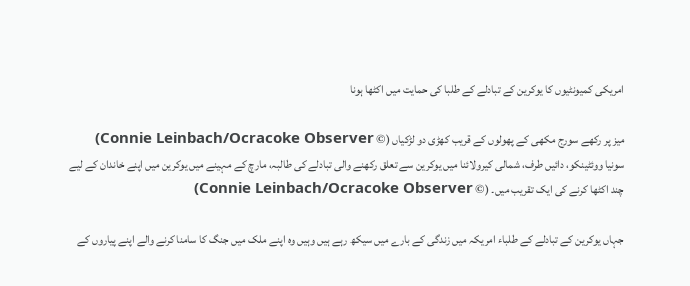امریکی کمیونٹیوں کا یوکرین کے تبادلے کے طلبا کی حمایت میں اکٹھا ہونا

میز پر رکھے سورج مکھی کے پھولوں کے قریب کھڑی دو لڑکیاں (© Connie Leinbach/Ocracoke Observer)
سونیا ووئٹینکو، دائیں طرف، شمالی کیرولائنا میں یوکرین سے تعلق رکھنے والی تبادلے کی طالبہ، مارچ کے مہینے میں یوکرین میں اپنے خاندان کے لیے چند اکٹھا کرنے کی ایک تقریب میں۔ (© Connie Leinbach/Ocracoke Observer)

جہاں یوکرین کے تبادلے کے طلباء امریکہ میں زندگی کے بارے میں سیکھ رہے ہیں وہیں وہ اپنے ملک میں جنگ کا سامنا کرنے والے اپنے پیاروں کے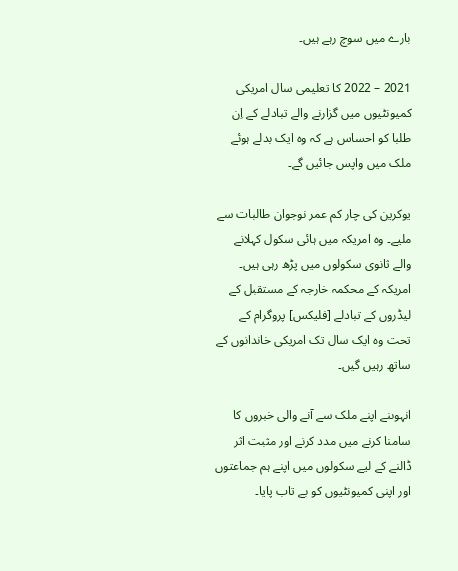بارے میں سوچ رہے ہیں۔

2021 – 2022 کا تعلیمی سال امریکی کمیونٹیوں میں گزارنے والے تبادلے کے اِن طلبا کو احساس ہے کہ وہ ایک بدلے ہوئے ملک میں واپس جائیں گے۔

یوکرین کی چار کم عمر نوجوان طالبات سے ملیے۔ وہ امریکہ میں ہائی سکول کہلانے والے ثانوی سکولوں میں پڑھ رہی ہیں۔ امریکہ کے محکمہ خارجہ کے مستقبل کے لیڈروں کے تبادلے [فلیکس] پروگرام کے تحت وہ ایک سال تک امریکی خاندانوں کے ساتھ رہیں گیں۔

انہوںنے اپنے ملک سے آنے والی خبروں کا سامنا کرنے میں مدد کرنے اور مثبت اثر ڈالنے کے لیے سکولوں میں اپنے ہم جماعتوں اور اپنی کمیونٹیوں کو بے تاب پایا۔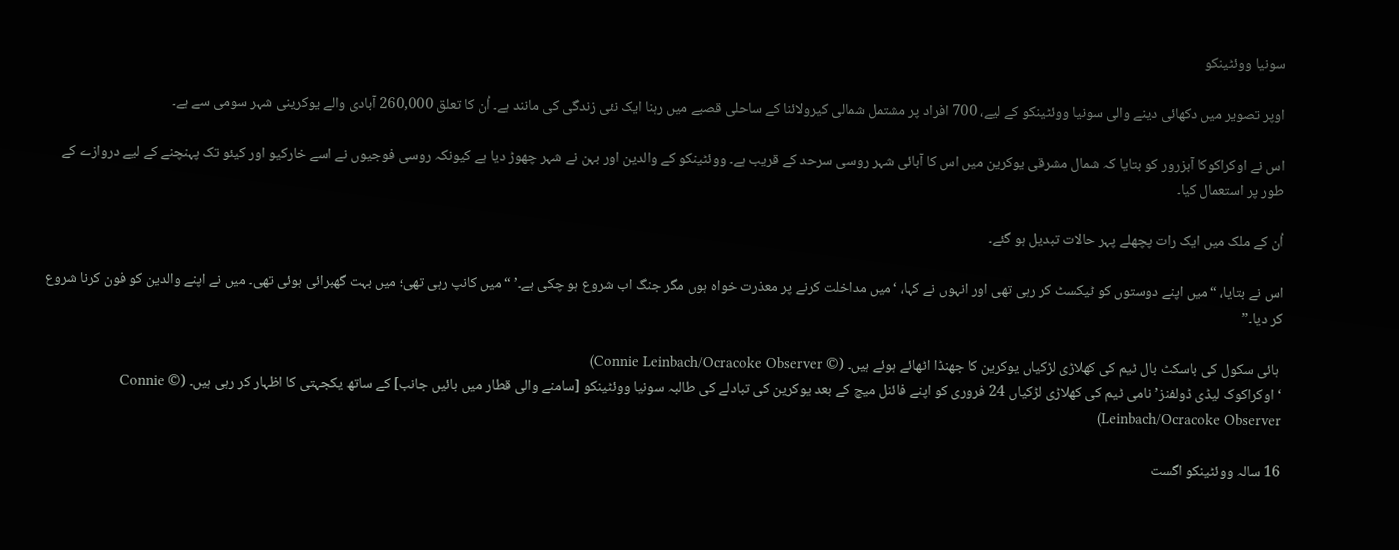سونیا ووئٹینکو

اوپر تصویر میں دکھائی دینے والی سونیا ووئٹینکو کے لیے، 700 افراد پر مشتمل شمالی کیرولائنا کے ساحلی قصبے میں رہنا ایک نئی زندگی کی مانند ہے۔ اُن کا تعلق 260,000 آبادی والے یوکرینی شہر سومی سے ہے۔

اس نے اوکراکوکا آبزرور کو بتایا کہ شمال مشرقی یوکرین میں اس کا آبائی شہر روسی سرحد کے قریب ہے۔ ووئٹینکو کے والدین اور بہن نے شہر چھوڑ دیا ہے کیونکہ روسی فوجیوں نے اسے خارکیو اور کیئو تک پہنچنے کے لیے دروازے کے طور پر استعمال کیا۔

اُن کے ملک میں ایک رات پچھلے پہر حالات تبدیل ہو گئے۔

اس نے بتایا، “میں اپنے دوستوں کو ٹیکسٹ کر رہی تھی اور انہوں نے کہا، ‘میں مداخلت کرنے پر معذرت خواہ ہوں مگر جنگ اب شروع ہو چکی ہے۔’ “میں کانپ رہی تھی؛ میں بہت گھبرائی ہوئی تھی۔ میں نے اپنے والدین کو فون کرنا شروع کر دیا۔”

 ہائی سکول کی باسکٹ بال ٹیم کی کھلاڑی لڑکیاں یوکرین کا جھنڈا اٹھائے ہوئے ہیں۔ (© Connie Leinbach/Ocracoke Observer)
‘ اوکراکوک لیڈی ڈولفنز’ نامی ٹیم کی کھلاڑی لڑکیاں 24 فروری کو اپنے فائنل میچ کے بعد یوکرین کی تبادلے کی طالبہ سونیا ووئٹینکو [سامنے والی قطار میں بائیں جانب] کے ساتھ یکجہتی کا اظہار کر رہی ہیں۔ (© Connie Leinbach/Ocracoke Observer)

16 سالہ ووئٹینکو اگست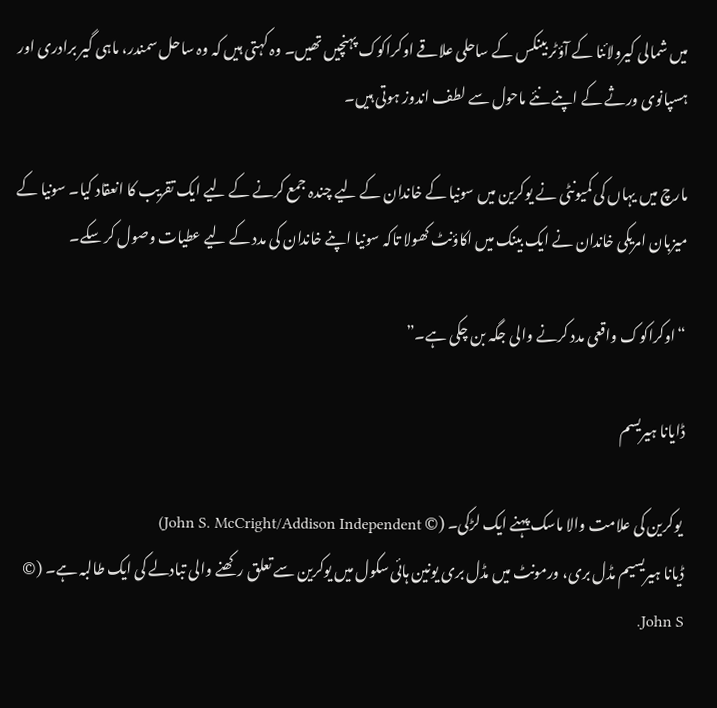میں شمالی کیرولائنا کے آؤٹر بینکس کے ساحلی علاقے اوکراکوک پہنچیں تھیں۔ وہ کہتی ہیں کہ وہ ساحل سمندر، ماہی گیر برادری اور ہسپانوی ورثے کے اپنے نئے ماحول سے لطف اندوز ہوتی ہیں۔

مارچ میں یہاں کی کمیونٹی نے یوکرین میں سونیا کے خاندان کے لیے چندہ جمع کرنے کے لیے ایک تقریب کا انعقاد کیا۔ سونیا کے میزبان امریکی خاندان نے ایک بینک میں اکاؤنٹ کھولا تاکہ سونیا اپنے خاندان کی مدد کے لیے عطیات وصول کر سکے۔

“اوکراکوک واقعی مدد کرنے والی جگہ بن چکی ہے۔”

ڈایانا ہیریسم

 یوکرین کی علامت والا ماسک پہنے ایک لڑکی۔ (© John S. McCright/Addison Independent)
ڈیانا ہیریسیم مڈل بری، ورمونٹ میں مڈل بری یونین ہائی سکول میں یوکرین سے تعلق رکھنے والی تبادلے کی ایک طالبہ ہے۔ (© John S.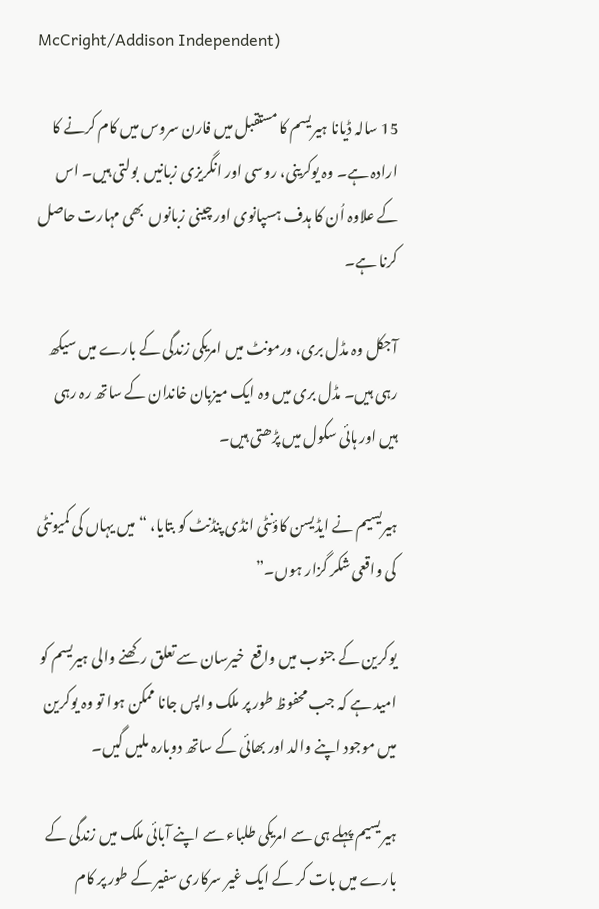McCright/Addison Independent)

15 سالہ ڈیانا ہیریسم کا مستقبل میں فارن سروس میں کام کرنے کا ارادہ ہے۔ وہ یوکرینی، روسی اور انگریزی زبانیں  بولتی ہیں۔ اس کے علاوہ اُن کا ہدف ہسپانوی اور چینی زبانوں  بھی مہارت حاصل کرنا ہے۔

آجکل وہ مڈل بری، ورمونٹ میں امریکی زندگی کے بارے میں سیکھ رہی ہیں۔ مڈل بری میں وہ ایک میزبان خاندان کے ساتھ رہ رہی ہیں اور ہائی سکول میں پڑھتی ہیں۔

ہیریسیم نے ایڈیسن کاؤنٹی انڈی پنڈنٹ کو بتایا، “میں یہاں کی کمیونٹی کی واقعی شکر گزار ہوں۔”

یوکرین کے جنوب میں واقع  خیرسان سے تعلق رکھنے والی ہیریسم کو امید ہے کہ جب محفوظ طور پر ملک واپس جانا ممکن ہوا تو وہ یوکرین میں موجود اپنے والد اور بھائی کے ساتھ دوبارہ ملیں گیں۔

ہیریسیم پہلے ہی سے امریکی طلباء سے اپنے آبائی ملک میں زندگی کے بارے میں بات کر کے ایک غیر سرکاری سفیر کے طور پر کام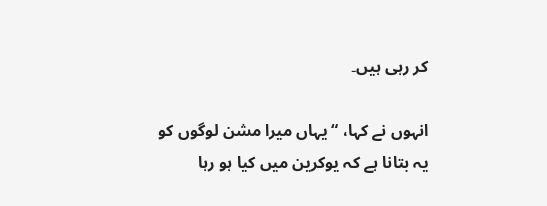کر رہی ہیں۔

انہوں نے کہا، “یہاں میرا مشن لوگوں کو یہ بتانا ہے کہ یوکرین میں کیا ہو رہا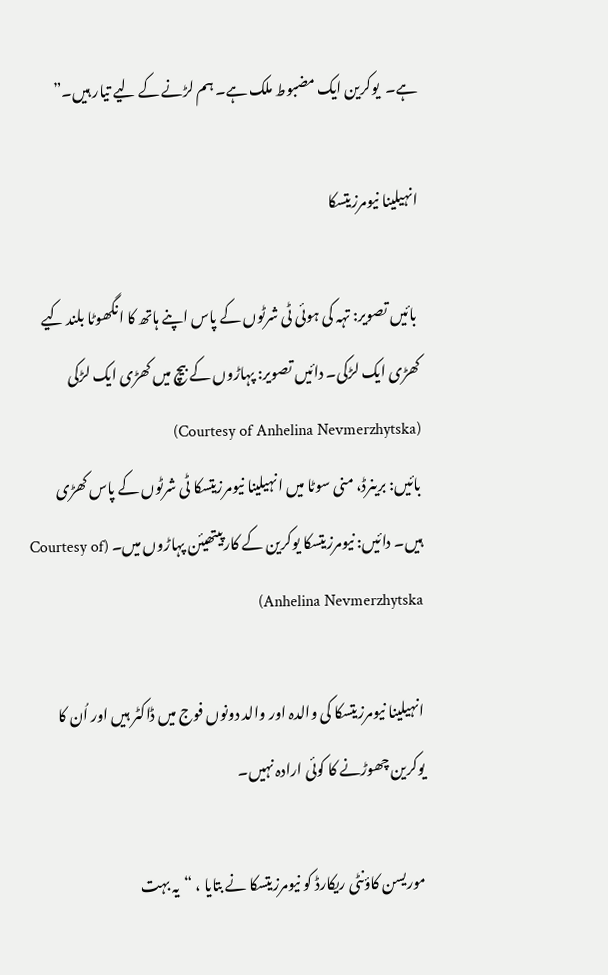ہے۔  یوکرین ایک مضبوط ملک ہے۔ ہم لڑنے کے لیے تیار ہیں۔”

انہیلینا نیومرزیتسکا

 بائیں تصویر: تہہ کی ہوئی ٹی شرٹوں کے پاس اپنے ہاتھ کا انگھوٹا بلند کیے کھڑی ایک لڑکی۔ دائیں تصویر: پہاڑوں کے بیچ میں کھڑی ایک لڑکی (Courtesy of Anhelina Nevmerzhytska)
بائیں: برینرڈ، منی سوٹا میں انہیلینا نیومرزیتسکا ٹی شرٹوں کے پاس کھڑی ہیں۔ دائیں: نیومرزیتسکا یوکرین کے کارپیتھیئن پہاڑوں میں۔ (Courtesy of Anhelina Nevmerzhytska)

انہیلینا نیومرزیتسکا کی والدہ اور والد دونوں فوج میں ڈاکٹر ہیں اور اُن کا یوکرین چھوڑنے کا کوئی ارادہ نہیں۔

موریسن کاؤنٹی ریکارڈ کو نیومرزیتسکا نے بتایا ، “یہ بہت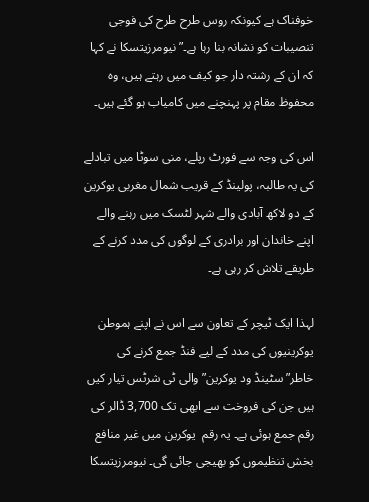خوفناک ہے کیونکہ روس طرح طرح کی فوجی تنصیبات کو نشانہ بنا رہا ہے۔” نیومرزیتسکا نے کہا کہ ان کے رشتہ دار جو کیف میں رہتے ہیں، وہ محفوظ مقام پر پہنچنے میں کامیاب ہو گئے ہیں۔

اس کی وجہ سے فورٹ رپلے، منی سوٹا میں تبادلے کی یہ طالبہ، پولینڈ کے قریب شمال مغربی یوکرین کے دو لاکھ آبادی والے شہر لٹسک میں رہنے والے اپنے خاندان اور برادری کے لوگوں کی مدد کرنے کے طریقے تلاش کر رہی ہے۔

لہذا ایک ٹیچر کے تعاون سے اس نے اپنے ہموطن یوکرینیوں کی مدد کے لیے فنڈ جمع کرنے کی خاطر”سٹینڈ ود یوکرین” والی ٹی شرٹس تیار کیں ہیں جن کی فروخت سے ابھی تک 3,700 ڈالر کی رقم جمع ہوئی ہے۔ یہ رقم  یوکرین میں غیر منافع بخش تنظیموں کو بھیجی جائی گی۔ نیومرزیتسکا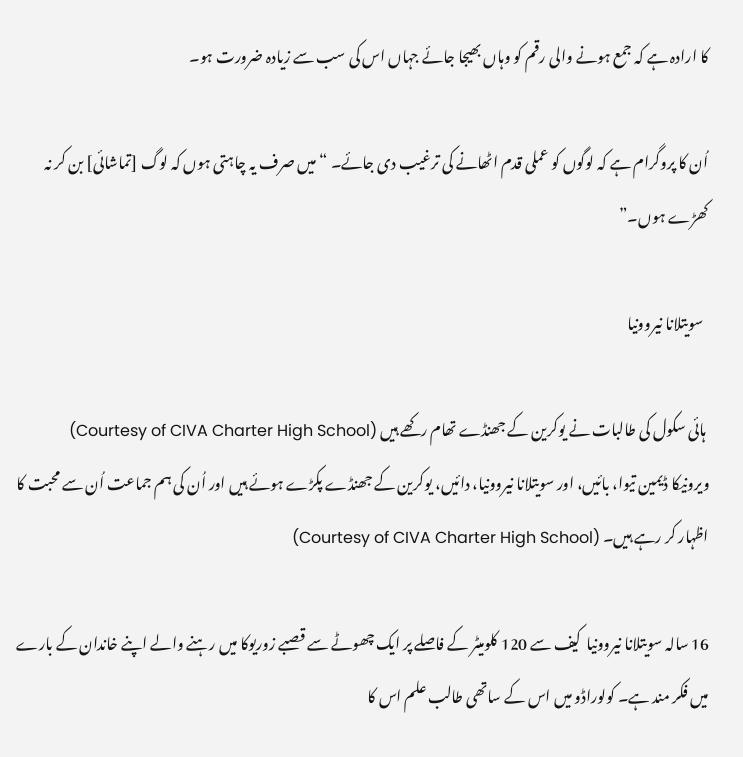کا ارادہ ہے کہ جمع ہونے والی رقم کو وہاں بھیجا جائے جہاں اس کی سب سے زیادہ ضرورت ہو۔

اُن کا پروگرام ہے کہ لوگوں کو عملی قدم اٹھانے کی ترغیب دی جائے۔ “میں صرف یہ چاہتی ہوں کہ لوگ [تماشائی] بن کر نہ کھڑے ہوں۔”

  سویتلانا نیروونیا

 ہائی سکول کی طالبات نے یوکرین کے جھنڈے تھام رکھے ہیں (Courtesy of CIVA Charter High School)
ویرونیکا ڈیمین تیوا، بائیں، اور سویتلانا نیروونیا، دائیں، یوکرین کے جھنڈے پکڑے ہوئے ہیں اور اُن کی ہم جماعت اُن سے محبت کا اظہار کر رہے ہیں۔ (Courtesy of CIVA Charter High School)

16 سالہ سویتلانا نیروونیا  کیف سے 120 کلومیٹر کے فاصلے پر ایک چھوٹے سے قصبے زوریوکا میں رہنے والے اپنے خاندان کے بارے میں فکر مند ہے۔ کولوراڈو میں اس کے ساتھی طالب علم اس کا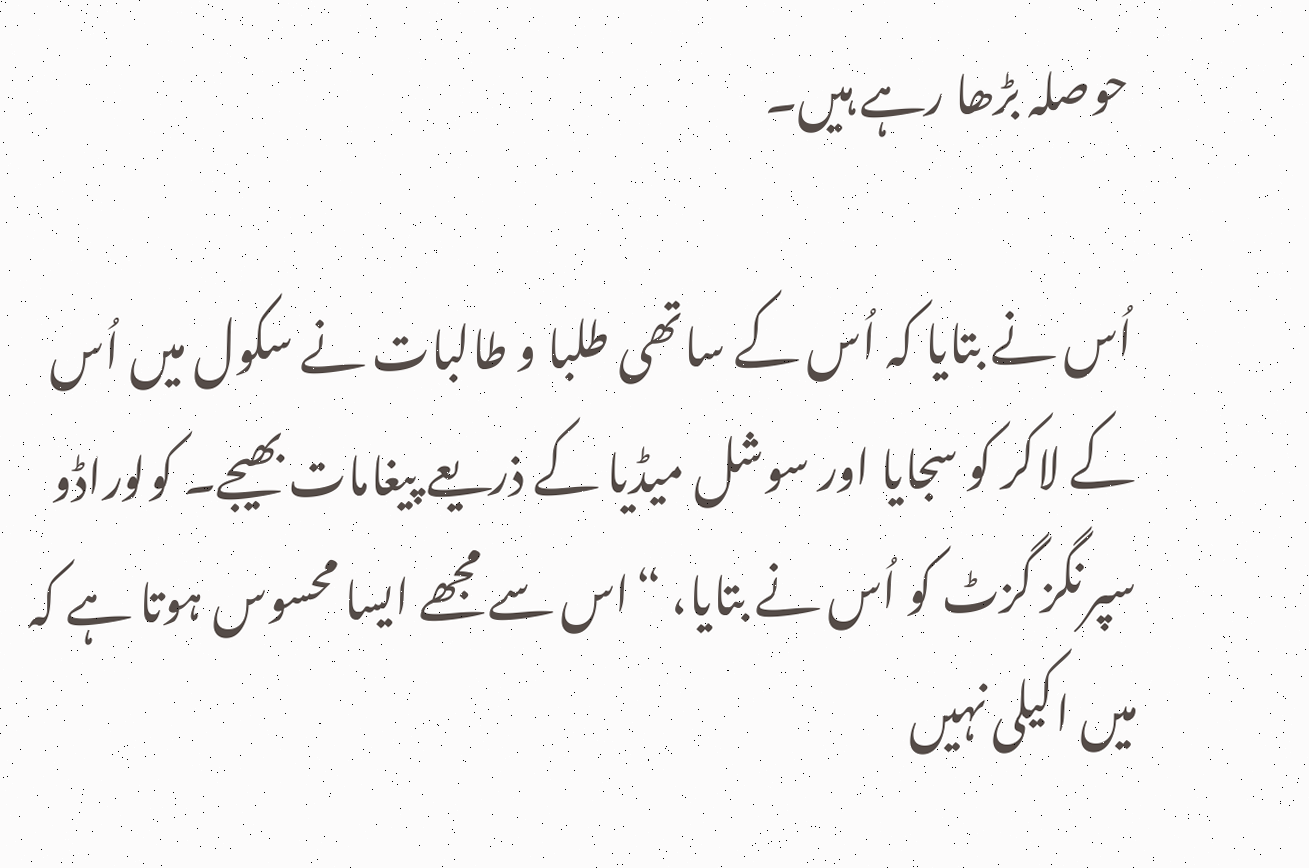حوصلہ بڑھا رہے ہیں۔

اُس نے بتایا کہ اُس کے ساتھی طلبا و طالبات نے سکول میں اُس کے لاکر کو سجایا اور سوشل میڈیا کے ذریعے پیغامات بھیجے۔ کولوراڈو سپرنگز گزٹ کو اُس نے بتایا، “اس سے مجھے ایسا محسوس ہوتا ہے کہ میں اکیلی نہیں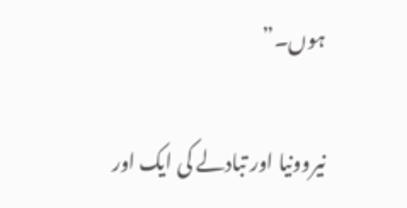ہوں۔”

نیروونیا اور تبادلے کی ایک اور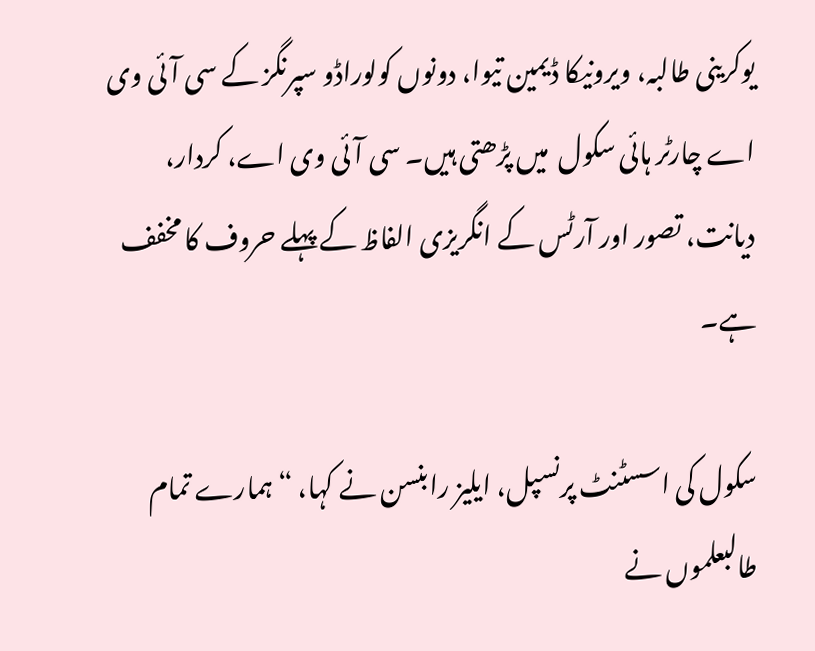یوکرینی طالبہ، ویرونیکا ڈیمین تیوا، دونوں کولوراڈو سپرنگز کے سی آئی وی اے چارٹر ہائی سکول  میں پڑھتی ہیں۔ سی آئی وی اے، کردار، دیانت، تصور اور آرٹس کے انگریزی الفاظ کے پہلے حروف کا مخفف ہے۔

سکول کی اسسٹنٹ پرنسپل، ایلیز رابنسن نے کہا، “ہمارے تمام طالبعلموں نے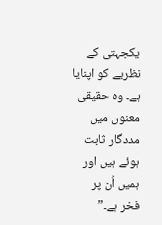یکجہتی کے نظریے کو اپنایا ہے۔ وہ حقیقی معنوں میں مددگار ثابت ہوئے ہیں اور ہمیں اُن پر فخر ہے۔”